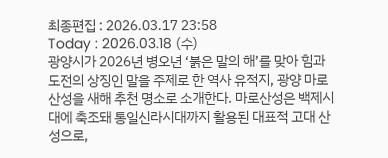최종편집 : 2026.03.17 23:58
Today : 2026.03.18 (수)
광양시가 2026년 병오년 ‘붉은 말의 해’를 맞아 힘과 도전의 상징인 말을 주제로 한 역사 유적지, 광양 마로산성을 새해 추천 명소로 소개한다. 마로산성은 백제시대에 축조돼 통일신라시대까지 활용된 대표적 고대 산성으로,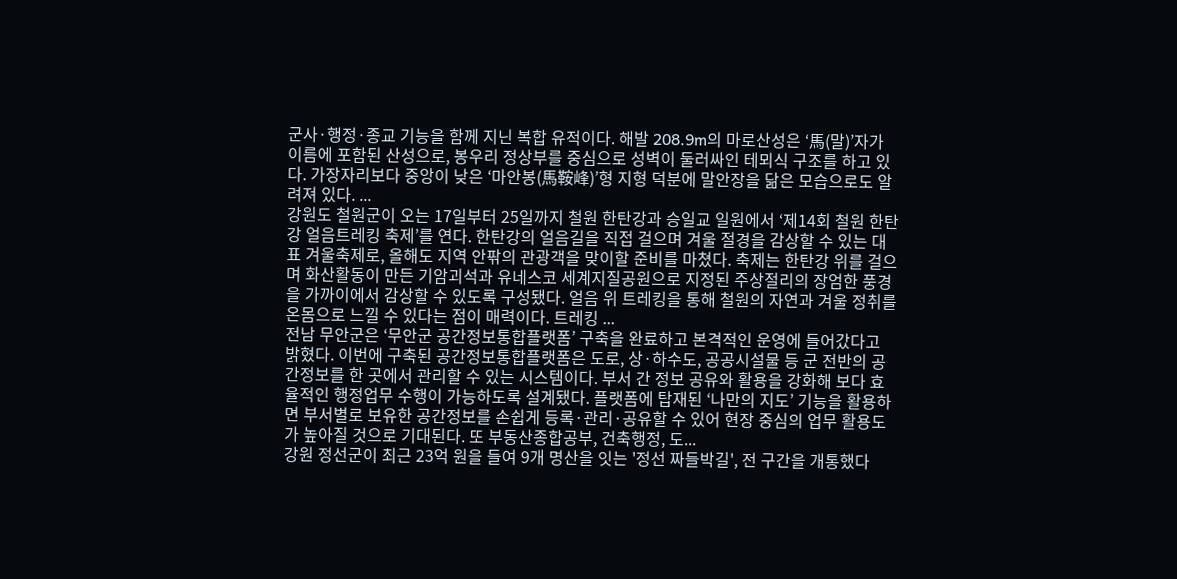군사·행정·종교 기능을 함께 지닌 복합 유적이다. 해발 208.9m의 마로산성은 ‘馬(말)’자가 이름에 포함된 산성으로, 봉우리 정상부를 중심으로 성벽이 둘러싸인 테뫼식 구조를 하고 있다. 가장자리보다 중앙이 낮은 ‘마안봉(馬鞍峰)’형 지형 덕분에 말안장을 닮은 모습으로도 알려져 있다. ...
강원도 철원군이 오는 17일부터 25일까지 철원 한탄강과 승일교 일원에서 ‘제14회 철원 한탄강 얼음트레킹 축제’를 연다. 한탄강의 얼음길을 직접 걸으며 겨울 절경을 감상할 수 있는 대표 겨울축제로, 올해도 지역 안팎의 관광객을 맞이할 준비를 마쳤다. 축제는 한탄강 위를 걸으며 화산활동이 만든 기암괴석과 유네스코 세계지질공원으로 지정된 주상절리의 장엄한 풍경을 가까이에서 감상할 수 있도록 구성됐다. 얼음 위 트레킹을 통해 철원의 자연과 겨울 정취를 온몸으로 느낄 수 있다는 점이 매력이다. 트레킹 ...
전남 무안군은 ‘무안군 공간정보통합플랫폼’ 구축을 완료하고 본격적인 운영에 들어갔다고 밝혔다. 이번에 구축된 공간정보통합플랫폼은 도로, 상·하수도, 공공시설물 등 군 전반의 공간정보를 한 곳에서 관리할 수 있는 시스템이다. 부서 간 정보 공유와 활용을 강화해 보다 효율적인 행정업무 수행이 가능하도록 설계됐다. 플랫폼에 탑재된 ‘나만의 지도’ 기능을 활용하면 부서별로 보유한 공간정보를 손쉽게 등록·관리·공유할 수 있어 현장 중심의 업무 활용도가 높아질 것으로 기대된다. 또 부동산종합공부, 건축행정, 도...
강원 정선군이 최근 23억 원을 들여 9개 명산을 잇는 '정선 짜들박길', 전 구간을 개통했다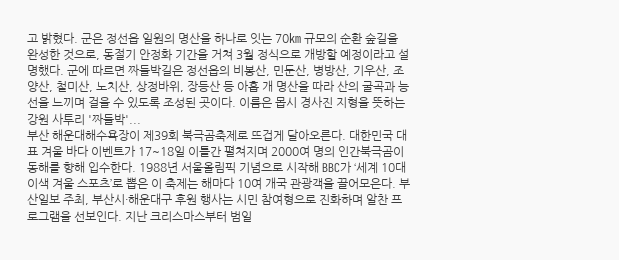고 밝혔다. 군은 정선읍 일원의 명산을 하나로 잇는 70㎞ 규모의 순환 숲길을 완성한 것으로, 동절기 안정화 기간을 거쳐 3월 정식으로 개방할 예정이라고 설명했다. 군에 따르면 짜들박길은 정선읍의 비봉산, 민둔산, 병방산, 기우산, 조양산, 철미산, 노치산, 상정바위, 장등산 등 아홉 개 명산을 따라 산의 굴곡과 능선을 느끼며 걸을 수 있도록 조성된 곳이다. 이름은 몹시 경사진 지형을 뜻하는 강원 사투리 '짜들박'...
부산 해운대해수욕장이 제39회 북극곰축제로 뜨겁게 달아오른다. 대한민국 대표 겨울 바다 이벤트가 17~18일 이틀간 펼쳐지며 2000여 명의 인간북극곰이 동해를 향해 입수한다. 1988년 서울올림픽 기념으로 시작해 BBC가 ‘세계 10대 이색 겨울 스포츠’로 뽑은 이 축제는 해마다 10여 개국 관광객을 끌어모은다. 부산일보 주최, 부산시·해운대구 후원 행사는 시민 참여형으로 진화하며 알찬 프로그램을 선보인다. 지난 크리스마스부터 범일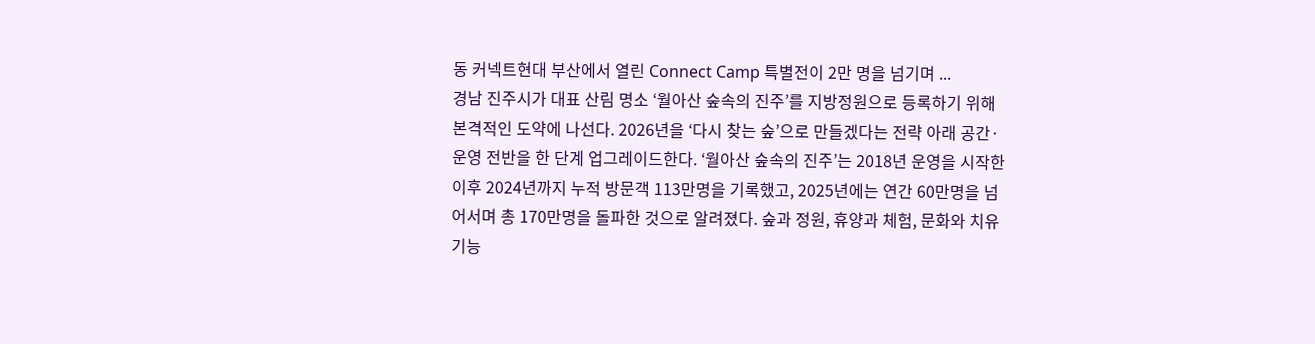동 커넥트현대 부산에서 열린 Connect Camp 특별전이 2만 명을 넘기며 ...
경남 진주시가 대표 산림 명소 ‘월아산 숲속의 진주’를 지방정원으로 등록하기 위해 본격적인 도약에 나선다. 2026년을 ‘다시 찾는 숲’으로 만들겠다는 전략 아래 공간·운영 전반을 한 단계 업그레이드한다. ‘월아산 숲속의 진주’는 2018년 운영을 시작한 이후 2024년까지 누적 방문객 113만명을 기록했고, 2025년에는 연간 60만명을 넘어서며 총 170만명을 돌파한 것으로 알려졌다. 숲과 정원, 휴양과 체험, 문화와 치유 기능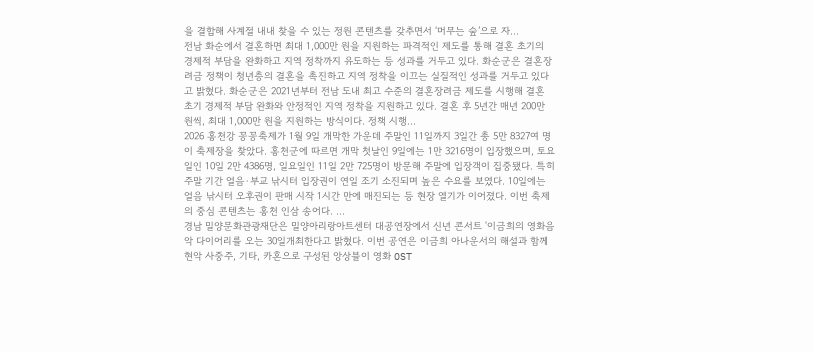을 결합해 사계절 내내 찾을 수 있는 정원 콘텐츠를 갖추면서 ‘머무는 숲’으로 자...
전남 화순에서 결혼하면 최대 1,000만 원을 지원하는 파격적인 제도를 통해 결혼 초기의 경제적 부담을 완화하고 지역 정착까지 유도하는 등 성과를 거두고 있다. 화순군은 결혼장려금 정책이 청년층의 결혼을 촉진하고 지역 정착을 이끄는 실질적인 성과를 거두고 있다고 밝혔다. 화순군은 2021년부터 전남 도내 최고 수준의 결혼장려금 제도를 시행해 결혼 초기 경제적 부담 완화와 안정적인 지역 정착을 지원하고 있다. 결혼 후 5년간 매년 200만 원씩, 최대 1,000만 원을 지원하는 방식이다. 정책 시행...
2026 홍천강 꽁꽁축제가 1월 9일 개막한 가운데 주말인 11일까지 3일간 총 5만 8327여 명이 축제장을 찾았다. 홍천군에 따르면 개막 첫날인 9일에는 1만 3216명이 입장했으며, 토요일인 10일 2만 4386명, 일요일인 11일 2만 725명이 방문해 주말에 입장객이 집중됐다. 특히 주말 기간 얼음·부교 낚시터 입장권이 연일 조기 소진되며 높은 수요를 보였다. 10일에는 얼음 낚시터 오후권이 판매 시작 1시간 만에 매진되는 등 현장 열기가 이어졌다. 이번 축제의 중심 콘텐츠는 홍천 인삼 송어다. ...
경남 밀양문화관광재단은 밀양아리랑아트센터 대공연장에서 신년 콘서트 '이금희의 영화음악 다이어리를 오는 30일개최한다고 밝혔다. 이번 공연은 이금희 아나운서의 해설과 함께 현악 사중주, 기타, 카혼으로 구성된 앙상블이 영화 OST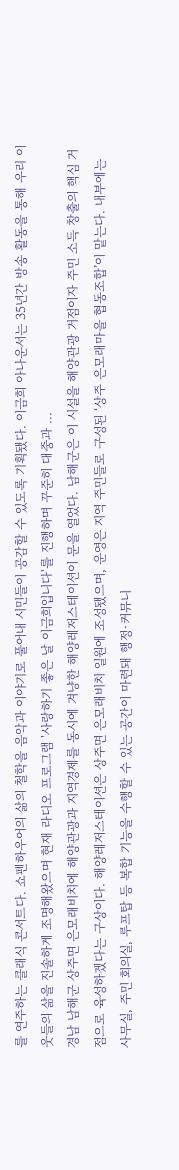를 연주하는 클래식 콘서트다. 쇼펜하우어의 삶의 철학을 음악과 이야기로 풀어내 시민들이 공감할 수 있도록 기획됐다. 이금희 아나운서는 35년간 방송 활동을 통해 우리 이웃들의 삶을 진솔하게 조명해왔으며 현재 라디오 프로그램 '사랑하기 좋은 날 이금희입니다'를 진행하며 꾸준히 대중과 ...
경남 남해군 상주면 은모래비치에 해양관광과 지역경제를 동시에 겨냥한 해양레저스테이션이 문을 열었다. 남해군은 이 시설을 해양관광 거점이자 주민 소득 창출의 핵심 거점으로 육성하겠다는 구상이다. 해양레저스테이션은 상주면 은모래비치 일원에 조성됐으며, 운영은 지역 주민들로 구성된 ‘상주 은모래마을 협동조합’이 맡는다. 내부에는 사무실, 주민 회의실, 루프탑 등 복합 기능을 수행할 수 있는 공간이 마련돼 행정·커뮤니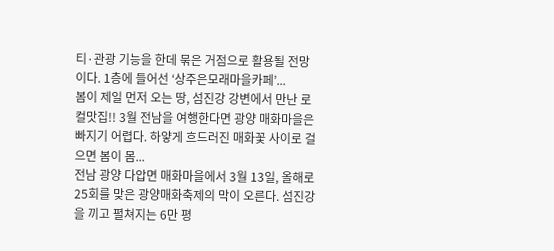티·관광 기능을 한데 묶은 거점으로 활용될 전망이다. 1층에 들어선 ‘상주은모래마을카페’...
봄이 제일 먼저 오는 땅, 섬진강 강변에서 만난 로컬맛집!! 3월 전남을 여행한다면 광양 매화마을은 빠지기 어렵다. 하얗게 흐드러진 매화꽃 사이로 걸으면 봄이 몸...
전남 광양 다압면 매화마을에서 3월 13일, 올해로 25회를 맞은 광양매화축제의 막이 오른다. 섬진강을 끼고 펼쳐지는 6만 평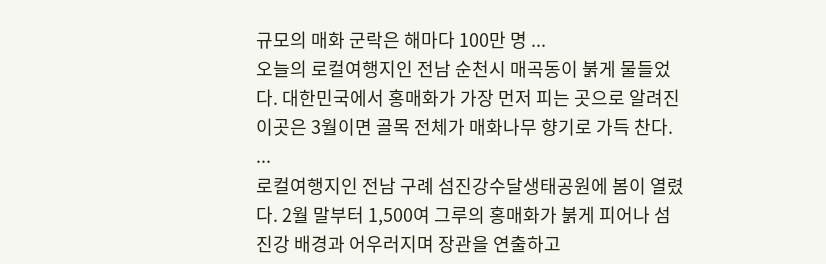규모의 매화 군락은 해마다 100만 명 ...
오늘의 로컬여행지인 전남 순천시 매곡동이 붉게 물들었다. 대한민국에서 홍매화가 가장 먼저 피는 곳으로 알려진 이곳은 3월이면 골목 전체가 매화나무 향기로 가득 찬다. ...
로컬여행지인 전남 구례 섬진강수달생태공원에 봄이 열렸다. 2월 말부터 1,500여 그루의 홍매화가 붉게 피어나 섬진강 배경과 어우러지며 장관을 연출하고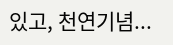있고, 천연기념...